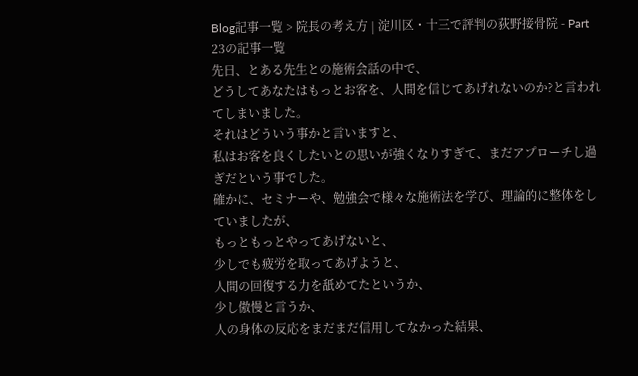Blog記事一覧 > 院長の考え方 | 淀川区・十三で評判の荻野接骨院 - Part 23の記事一覧
先日、とある先生との施術会話の中で、
どうしてあなたはもっとお客を、人間を信じてあげれないのか?と言われてしまいました。
それはどういう事かと言いますと、
私はお客を良くしたいとの思いが強くなりすぎて、まだアプローチし過ぎだという事でした。
確かに、セミナーや、勉強会で様々な施術法を学び、理論的に整体をしていましたが、
もっともっとやってあげないと、
少しでも疲労を取ってあげようと、
人間の回復する力を舐めてたというか、
少し傲慢と言うか、
人の身体の反応をまだまだ信用してなかった結果、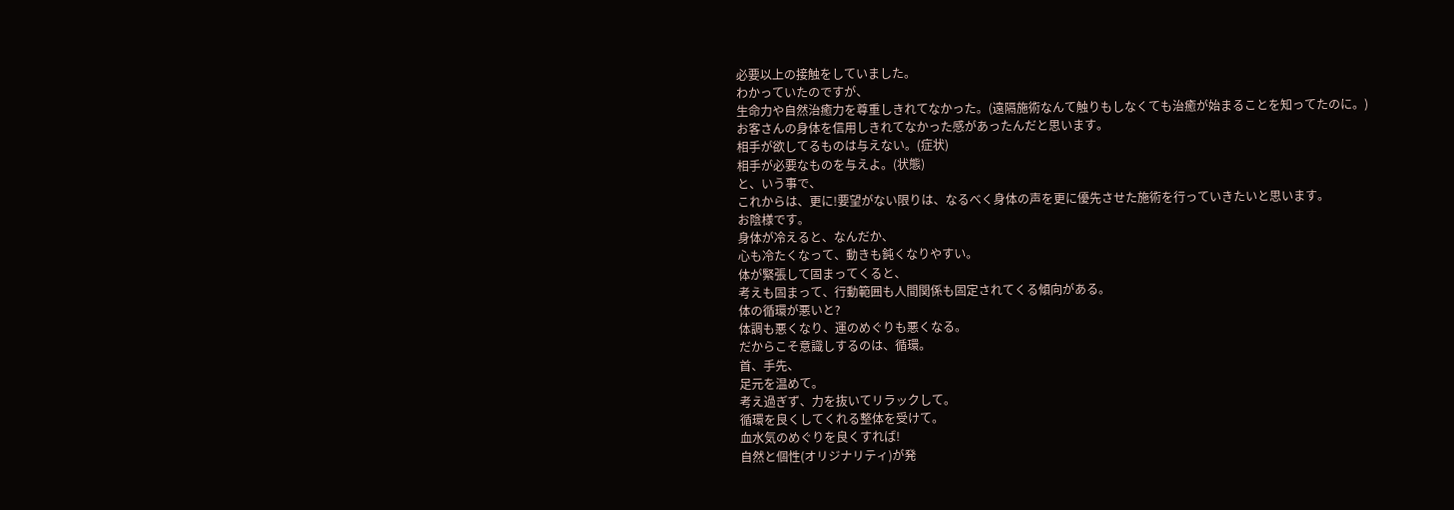必要以上の接触をしていました。
わかっていたのですが、
生命力や自然治癒力を尊重しきれてなかった。(遠隔施術なんて触りもしなくても治癒が始まることを知ってたのに。)
お客さんの身体を信用しきれてなかった感があったんだと思います。
相手が欲してるものは与えない。(症状)
相手が必要なものを与えよ。(状態)
と、いう事で、
これからは、更に!要望がない限りは、なるべく身体の声を更に優先させた施術を行っていきたいと思います。
お陰様です。
身体が冷えると、なんだか、
心も冷たくなって、動きも鈍くなりやすい。
体が緊張して固まってくると、
考えも固まって、行動範囲も人間関係も固定されてくる傾向がある。
体の循環が悪いと?
体調も悪くなり、運のめぐりも悪くなる。
だからこそ意識しするのは、循環。
首、手先、
足元を温めて。
考え過ぎず、力を抜いてリラックして。
循環を良くしてくれる整体を受けて。
血水気のめぐりを良くすれば!
自然と個性(オリジナリティ)が発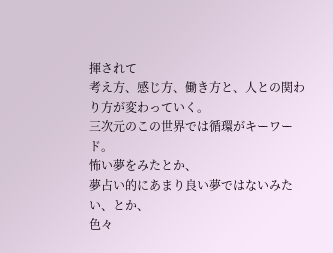揮されて
考え方、感じ方、働き方と、人との関わり方が変わっていく。
三次元のこの世界では循環がキーワード。
怖い夢をみたとか、
夢占い的にあまり良い夢ではないみたい、とか、
色々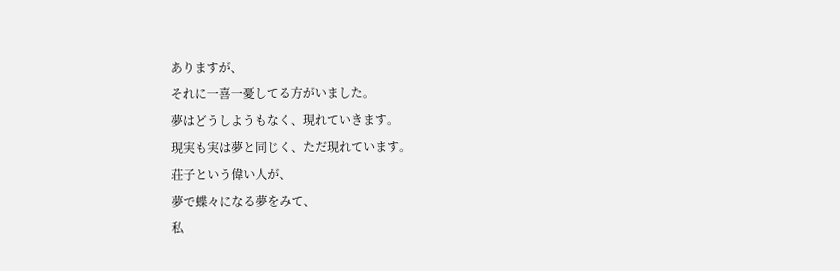ありますが、
それに一喜一憂してる方がいました。
夢はどうしようもなく、現れていきます。
現実も実は夢と同じく、ただ現れています。
荘子という偉い人が、
夢で蝶々になる夢をみて、
私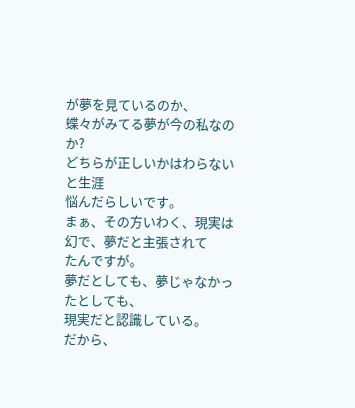が夢を見ているのか、
蝶々がみてる夢が今の私なのか?
どちらが正しいかはわらないと生涯
悩んだらしいです。
まぁ、その方いわく、現実は幻で、夢だと主張されて
たんですが。
夢だとしても、夢じゃなかったとしても、
現実だと認識している。
だから、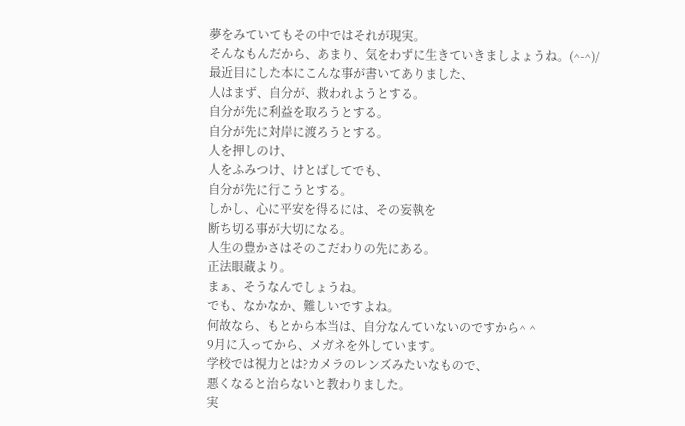夢をみていてもその中ではそれが現実。
そんなもんだから、あまり、気をわずに生きていきましよょうね。(^-^)/
最近目にした本にこんな事が書いてありました、
人はまず、自分が、救われようとする。
自分が先に利益を取ろうとする。
自分が先に対岸に渡ろうとする。
人を押しのけ、
人をふみつけ、けとばしてでも、
自分が先に行こうとする。
しかし、心に平安を得るには、その妄執を
断ち切る事が大切になる。
人生の豊かさはそのこだわりの先にある。
正法眼蔵より。
まぁ、そうなんでしょうね。
でも、なかなか、難しいですよね。
何故なら、もとから本当は、自分なんていないのですから^ ^
9月に入ってから、メガネを外しています。
学校では視力とは?カメラのレンズみたいなもので、
悪くなると治らないと教わりました。
実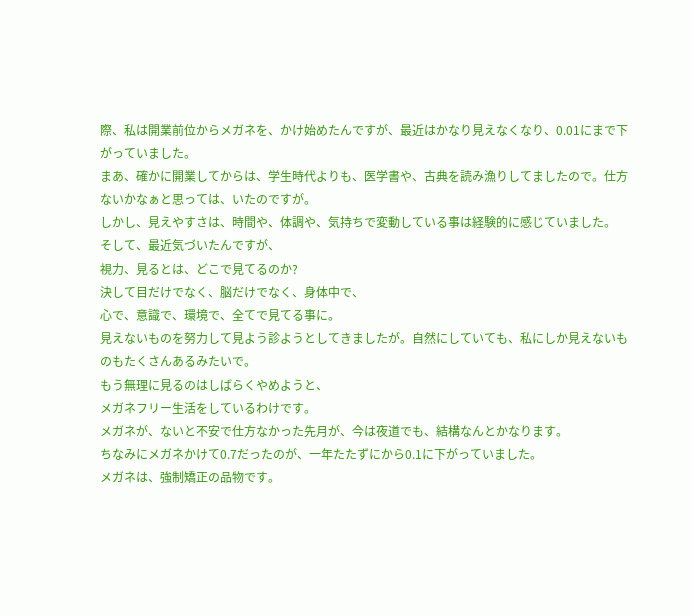際、私は開業前位からメガネを、かけ始めたんですが、最近はかなり見えなくなり、0.01にまで下がっていました。
まあ、確かに開業してからは、学生時代よりも、医学書や、古典を読み漁りしてましたので。仕方ないかなぁと思っては、いたのですが。
しかし、見えやすさは、時間や、体調や、気持ちで変動している事は経験的に感じていました。
そして、最近気づいたんですが、
視力、見るとは、どこで見てるのか?
決して目だけでなく、脳だけでなく、身体中で、
心で、意識で、環境で、全てで見てる事に。
見えないものを努力して見よう診ようとしてきましたが。自然にしていても、私にしか見えないものもたくさんあるみたいで。
もう無理に見るのはしばらくやめようと、
メガネフリー生活をしているわけです。
メガネが、ないと不安で仕方なかった先月が、今は夜道でも、結構なんとかなります。
ちなみにメガネかけて0.7だったのが、一年たたずにから0.1に下がっていました。
メガネは、強制矯正の品物です。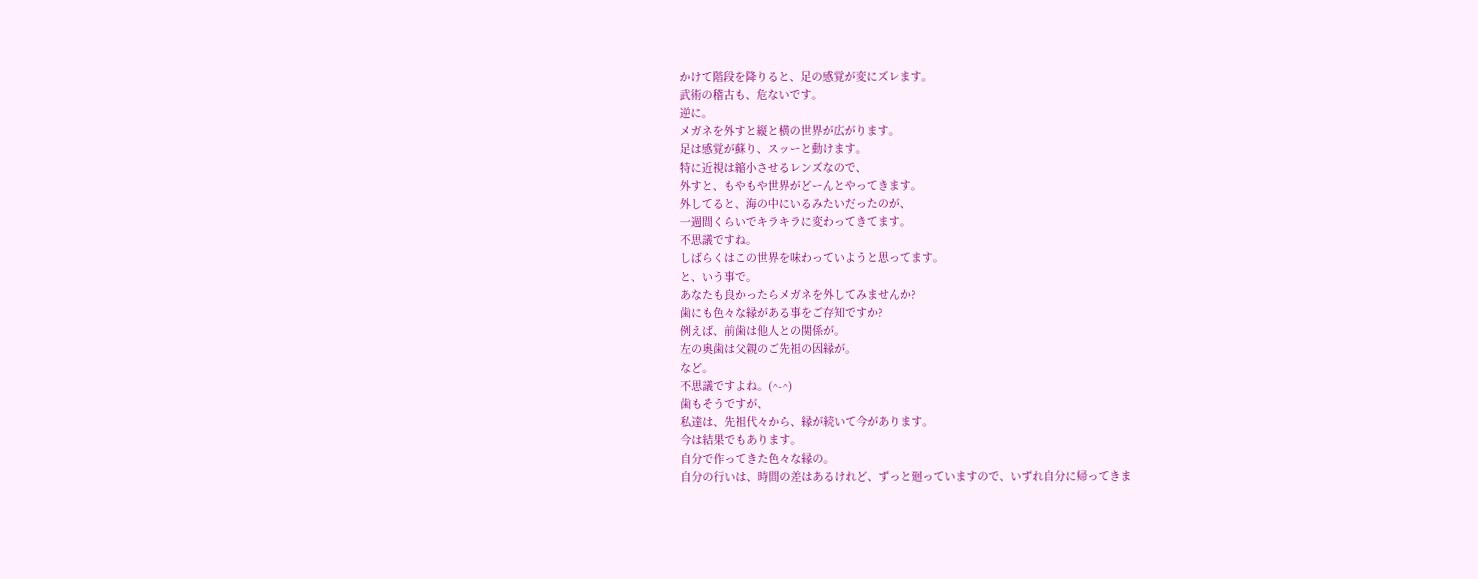かけて階段を降りると、足の感覚が変にズレます。
武術の稽古も、危ないです。
逆に。
メガネを外すと縦と横の世界が広がります。
足は感覚が蘇り、スッーと動けます。
特に近視は縮小させるレンズなので、
外すと、もやもや世界がどーんとやってきます。
外してると、海の中にいるみたいだったのが、
一週間くらいでキラキラに変わってきてます。
不思議ですね。
しばらくはこの世界を味わっていようと思ってます。
と、いう事で。
あなたも良かったらメガネを外してみませんか?
歯にも色々な縁がある事をご存知ですか?
例えば、前歯は他人との関係が。
左の奥歯は父親のご先祖の因縁が。
など。
不思議ですよね。(^-^)
歯もそうですが、
私達は、先祖代々から、縁が続いて今があります。
今は結果でもあります。
自分で作ってきた色々な縁の。
自分の行いは、時間の差はあるけれど、ずっと廻っていますので、いずれ自分に帰ってきま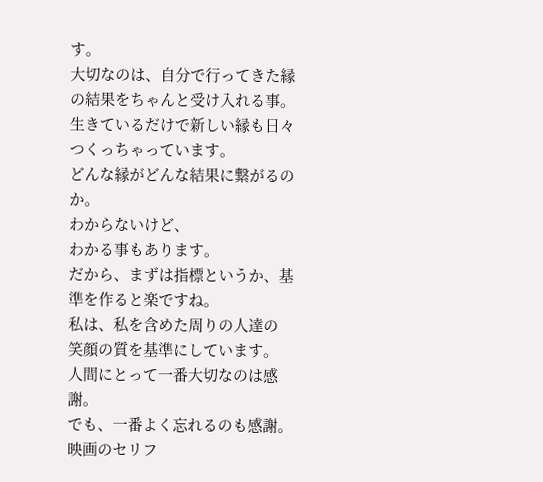す。
大切なのは、自分で行ってきた縁の結果をちゃんと受け入れる事。
生きているだけで新しい縁も日々つくっちゃっています。
どんな縁がどんな結果に繋がるのか。
わからないけど、
わかる事もあります。
だから、まずは指標というか、基準を作ると楽ですね。
私は、私を含めた周りの人達の
笑顔の質を基準にしています。
人間にとって一番大切なのは感謝。
でも、一番よく忘れるのも感謝。
映画のセリフ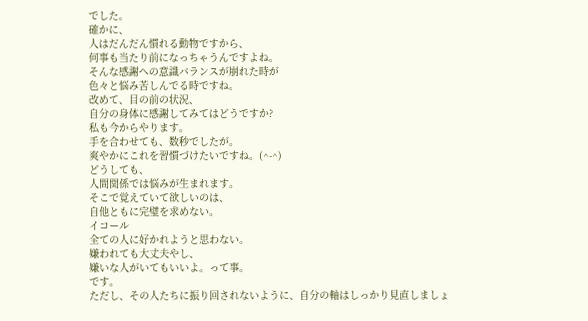でした。
確かに、
人はだんだん慣れる動物ですから、
何事も当たり前になっちゃうんですよね。
そんな感謝への意識バランスが崩れた時が
色々と悩み苦しんでる時ですね。
改めて、目の前の状況、
自分の身体に感謝してみてはどうですか?
私も今からやります。
手を合わせても、数秒でしたが。
爽やかにこれを習慣づけたいですね。(^-^)
どうしても、
人間関係では悩みが生まれます。
そこで覚えていて欲しいのは、
自他ともに完璧を求めない。
イコール
全ての人に好かれようと思わない。
嫌われても大丈夫やし、
嫌いな人がいてもいいよ。って事。
です。
ただし、その人たちに振り回されないように、自分の軸はしっかり見直しましょ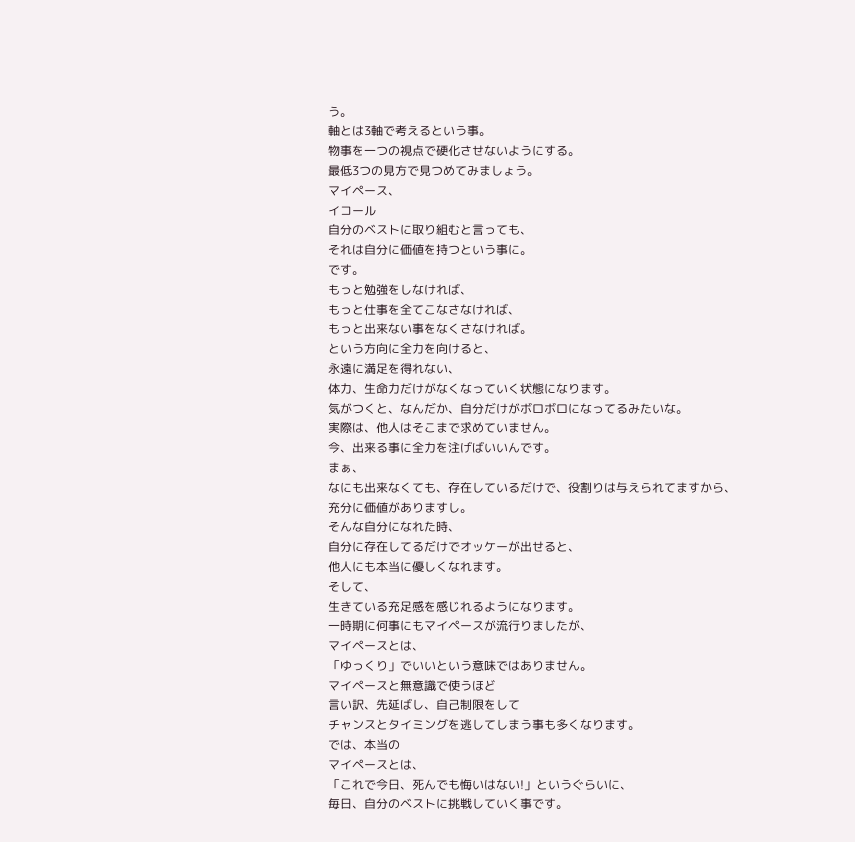う。
軸とは3軸で考えるという事。
物事を一つの視点で硬化させないようにする。
最低3つの見方で見つめてみましょう。
マイペース、
イコール
自分のベストに取り組むと言っても、
それは自分に価値を持つという事に。
です。
もっと勉強をしなければ、
もっと仕事を全てこなさなければ、
もっと出来ない事をなくさなければ。
という方向に全力を向けると、
永遠に満足を得れない、
体力、生命力だけがなくなっていく状態になります。
気がつくと、なんだか、自分だけがボロボロになってるみたいな。
実際は、他人はそこまで求めていません。
今、出来る事に全力を注げばいいんです。
まぁ、
なにも出来なくても、存在しているだけで、役割りは与えられてますから、
充分に価値がありますし。
そんな自分になれた時、
自分に存在してるだけでオッケーが出せると、
他人にも本当に優しくなれます。
そして、
生きている充足感を感じれるようになります。
一時期に何事にもマイペースが流行りましたが、
マイペースとは、
「ゆっくり」でいいという意味ではありません。
マイペースと無意識で使うほど
言い訳、先延ばし、自己制限をして
チャンスとタイミングを逃してしまう事も多くなります。
では、本当の
マイペースとは、
「これで今日、死んでも悔いはない!」というぐらいに、
毎日、自分のベストに挑戦していく事です。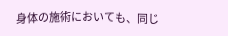身体の施術においても、同じ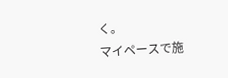く。
マイペースで施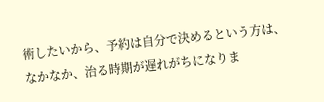術したいから、予約は自分で決めるという方は、
なかなか、治る時期が遅れがちになりま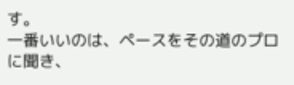す。
一番いいのは、ペースをその道のプロに聞き、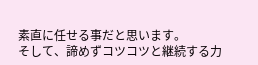素直に任せる事だと思います。
そして、諦めずコツコツと継続する力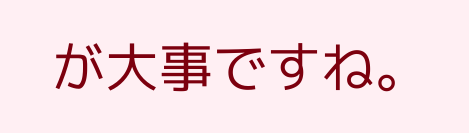が大事ですね。